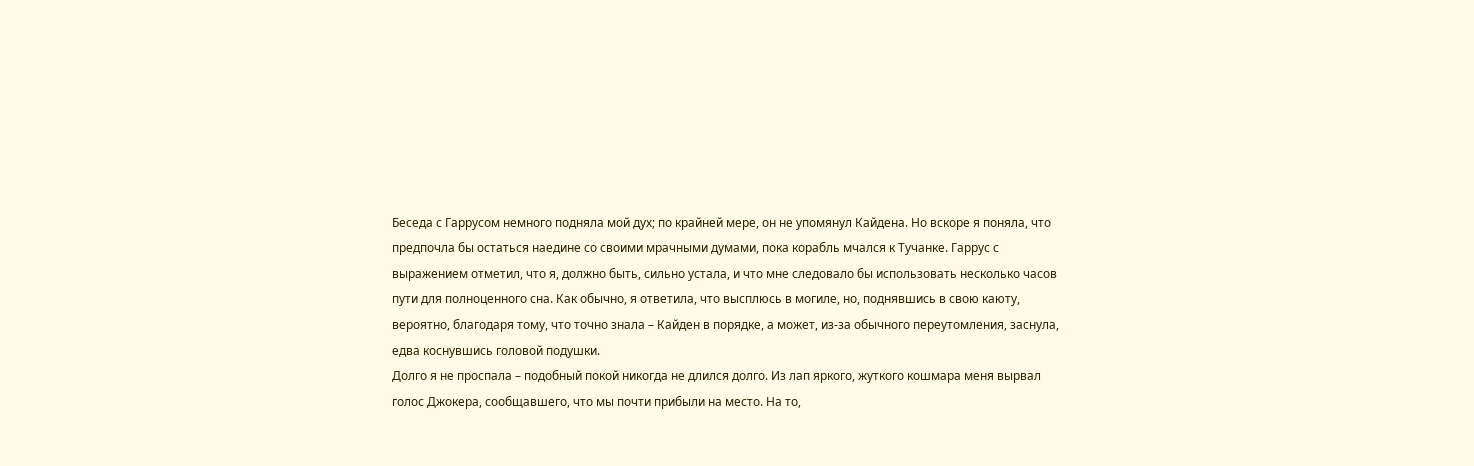Беседа с Гаррусом немного подняла мой дух; по крайней мере, он не упомянул Кайдена. Но вскоре я поняла, что предпочла бы остаться наедине со своими мрачными думами, пока корабль мчался к Тучанке. Гаррус с выражением отметил, что я, должно быть, сильно устала, и что мне следовало бы использовать несколько часов пути для полноценного сна. Как обычно, я ответила, что высплюсь в могиле, но, поднявшись в свою каюту, вероятно, благодаря тому, что точно знала – Кайден в порядке, а может, из-за обычного переутомления, заснула, едва коснувшись головой подушки.
Долго я не проспала – подобный покой никогда не длился долго. Из лап яркого, жуткого кошмара меня вырвал голос Джокера, сообщавшего, что мы почти прибыли на место. На то,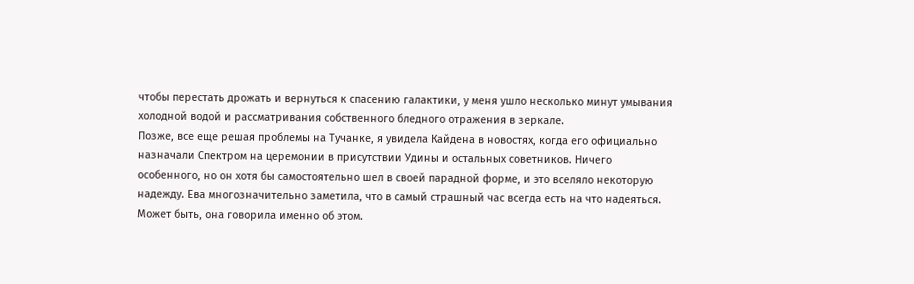чтобы перестать дрожать и вернуться к спасению галактики, у меня ушло несколько минут умывания холодной водой и рассматривания собственного бледного отражения в зеркале.
Позже, все еще решая проблемы на Тучанке, я увидела Кайдена в новостях, когда его официально назначали Спектром на церемонии в присутствии Удины и остальных советников. Ничего особенного, но он хотя бы самостоятельно шел в своей парадной форме, и это вселяло некоторую надежду. Ева многозначительно заметила, что в самый страшный час всегда есть на что надеяться. Может быть, она говорила именно об этом.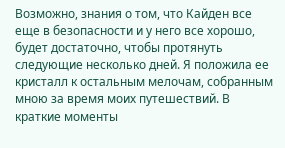Возможно, знания о том, что Кайден все еще в безопасности и у него все хорошо, будет достаточно, чтобы протянуть следующие несколько дней. Я положила ее кристалл к остальным мелочам, собранным мною за время моих путешествий. В краткие моменты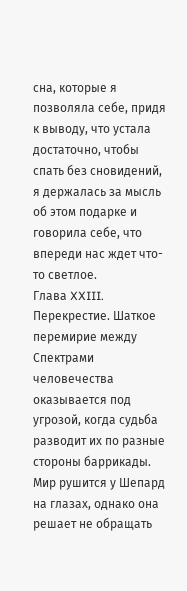сна, которые я позволяла себе, придя к выводу, что устала достаточно, чтобы спать без сновидений, я держалась за мысль об этом подарке и говорила себе, что впереди нас ждет что-то светлое.
Глава XXIII. Перекрестие. Шаткое перемирие между Спектрами человечества оказывается под угрозой, когда судьба разводит их по разные стороны баррикады. Мир рушится у Шепард на глазах, однако она решает не обращать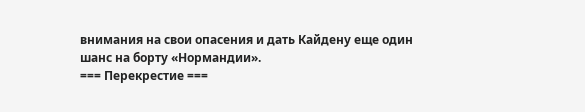внимания на свои опасения и дать Кайдену еще один шанс на борту «Нормандии».
=== Перекрестие ===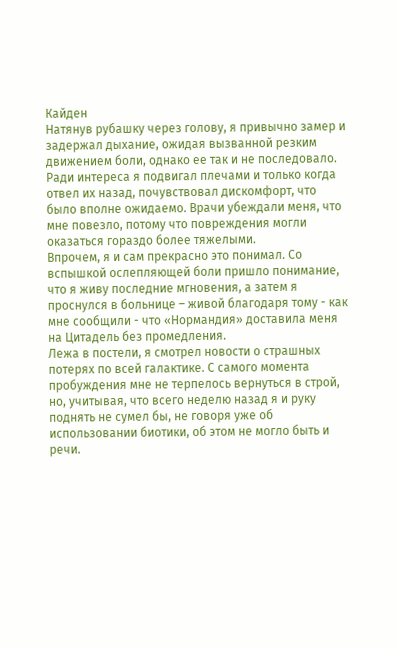Кайден
Натянув рубашку через голову, я привычно замер и задержал дыхание, ожидая вызванной резким движением боли, однако ее так и не последовало. Ради интереса я подвигал плечами и только когда отвел их назад, почувствовал дискомфорт, что было вполне ожидаемо. Врачи убеждали меня, что мне повезло, потому что повреждения могли оказаться гораздо более тяжелыми.
Впрочем, я и сам прекрасно это понимал. Со вспышкой ослепляющей боли пришло понимание, что я живу последние мгновения, а затем я проснулся в больнице – живой благодаря тому - как мне сообщили - что «Нормандия» доставила меня на Цитадель без промедления.
Лежа в постели, я смотрел новости о страшных потерях по всей галактике. С самого момента пробуждения мне не терпелось вернуться в строй, но, учитывая, что всего неделю назад я и руку поднять не сумел бы, не говоря уже об использовании биотики, об этом не могло быть и речи.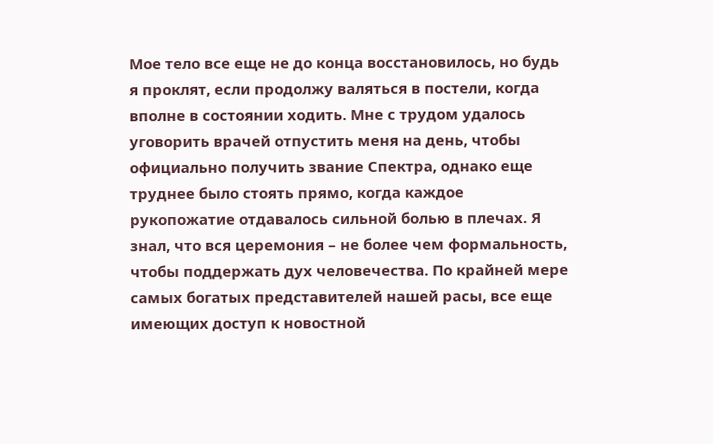Мое тело все еще не до конца восстановилось, но будь я проклят, если продолжу валяться в постели, когда вполне в состоянии ходить. Мне с трудом удалось уговорить врачей отпустить меня на день, чтобы официально получить звание Спектра, однако еще труднее было стоять прямо, когда каждое рукопожатие отдавалось сильной болью в плечах. Я знал, что вся церемония – не более чем формальность, чтобы поддержать дух человечества. По крайней мере самых богатых представителей нашей расы, все еще имеющих доступ к новостной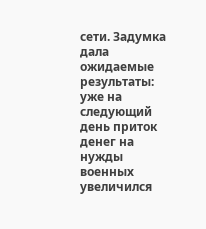сети. Задумка дала ожидаемые результаты: уже на следующий день приток денег на нужды военных увеличился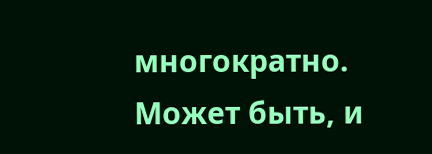многократно. Может быть, и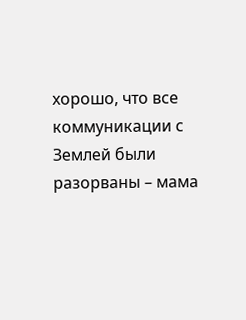хорошо, что все коммуникации с Землей были разорваны – мама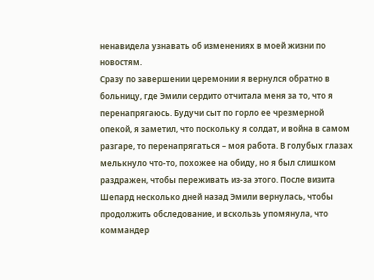ненавидела узнавать об изменениях в моей жизни по новостям.
Сразу по завершении церемонии я вернулся обратно в больницу, где Эмили сердито отчитала меня за то, что я перенапрягаюсь. Будучи сыт по горло ее чрезмерной опекой, я заметил, что поскольку я солдат, и война в самом разгаре, то перенапрягаться – моя работа. В голубых глазах мелькнуло что-то, похожее на обиду, но я был слишком раздражен, чтобы переживать из-за этого. После визита Шепард несколько дней назад Эмили вернулась, чтобы продолжить обследование, и вскользь упомянула, что коммандер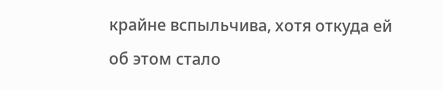крайне вспыльчива, хотя откуда ей об этом стало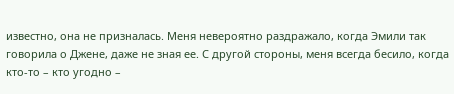известно, она не призналась. Меня невероятно раздражало, когда Эмили так говорила о Джене, даже не зная ее. С другой стороны, меня всегда бесило, когда кто-то – кто угодно –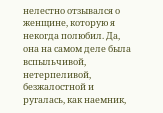нелестно отзывался о женщине, которую я некогда полюбил. Да, она на самом деле была вспыльчивой, нетерпеливой, безжалостной и ругалась, как наемник,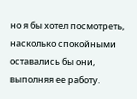но я бы хотел посмотреть, насколько спокойными оставались бы они, выполняя ее работу.